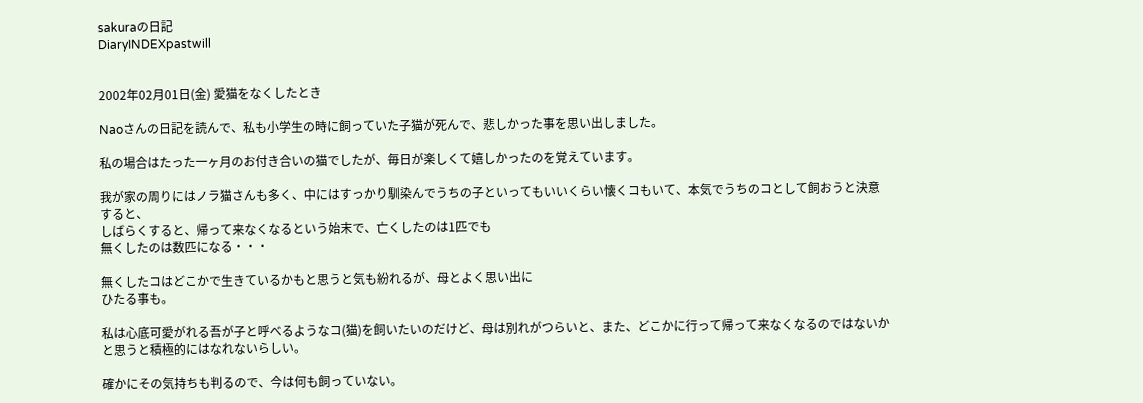sakuraの日記
DiaryINDEXpastwill


2002年02月01日(金) 愛猫をなくしたとき

Naoさんの日記を読んで、私も小学生の時に飼っていた子猫が死んで、悲しかった事を思い出しました。

私の場合はたった一ヶ月のお付き合いの猫でしたが、毎日が楽しくて嬉しかったのを覚えています。

我が家の周りにはノラ猫さんも多く、中にはすっかり馴染んでうちの子といってもいいくらい懐くコもいて、本気でうちのコとして飼おうと決意すると、
しばらくすると、帰って来なくなるという始末で、亡くしたのは1匹でも
無くしたのは数匹になる・・・

無くしたコはどこかで生きているかもと思うと気も紛れるが、母とよく思い出に
ひたる事も。

私は心底可愛がれる吾が子と呼べるようなコ(猫)を飼いたいのだけど、母は別れがつらいと、また、どこかに行って帰って来なくなるのではないかと思うと積極的にはなれないらしい。

確かにその気持ちも判るので、今は何も飼っていない。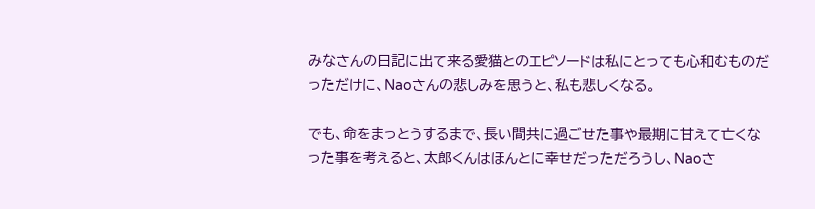みなさんの日記に出て来る愛猫とのエピソードは私にとっても心和むものだっただけに、Naoさんの悲しみを思うと、私も悲しくなる。

でも、命をまっとうするまで、長い間共に過ごせた事や最期に甘えて亡くなった事を考えると、太郎くんはほんとに幸せだっただろうし、Naoさ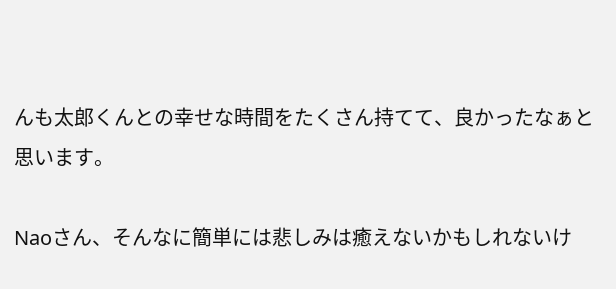んも太郎くんとの幸せな時間をたくさん持てて、良かったなぁと思います。

Naoさん、そんなに簡単には悲しみは癒えないかもしれないけ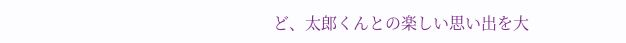ど、太郎くんとの楽しい思い出を大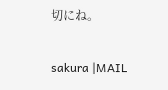切にね。


sakura |MAIL